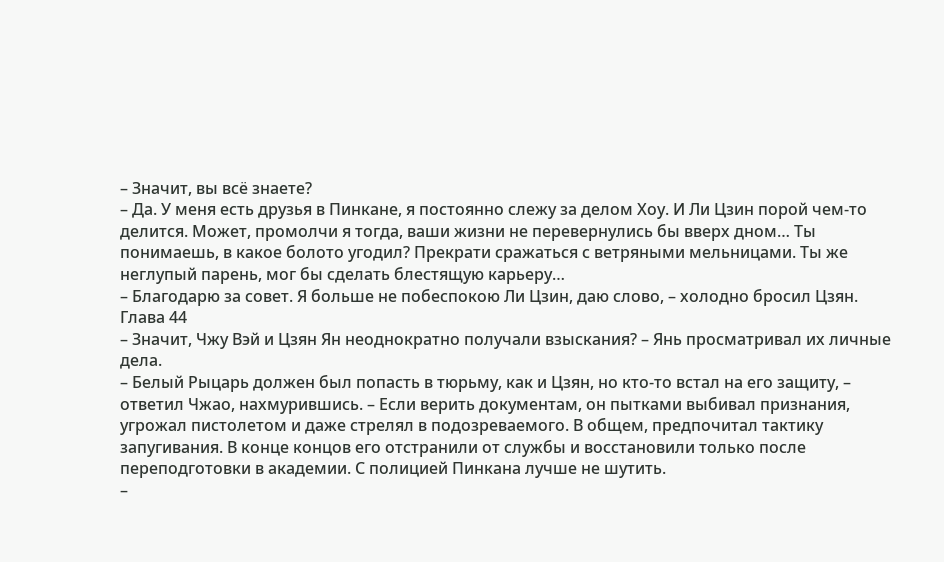– Значит, вы всё знаете?
– Да. У меня есть друзья в Пинкане, я постоянно слежу за делом Хоу. И Ли Цзин порой чем-то делится. Может, промолчи я тогда, ваши жизни не перевернулись бы вверх дном… Ты понимаешь, в какое болото угодил? Прекрати сражаться с ветряными мельницами. Ты же неглупый парень, мог бы сделать блестящую карьеру…
– Благодарю за совет. Я больше не побеспокою Ли Цзин, даю слово, – холодно бросил Цзян.
Глава 44
– Значит, Чжу Вэй и Цзян Ян неоднократно получали взыскания? – Янь просматривал их личные дела.
– Белый Рыцарь должен был попасть в тюрьму, как и Цзян, но кто-то встал на его защиту, – ответил Чжао, нахмурившись. – Если верить документам, он пытками выбивал признания, угрожал пистолетом и даже стрелял в подозреваемого. В общем, предпочитал тактику запугивания. В конце концов его отстранили от службы и восстановили только после переподготовки в академии. С полицией Пинкана лучше не шутить.
–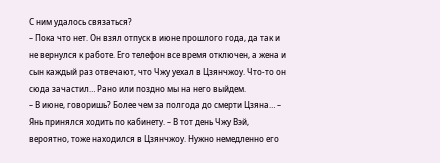С ним удалось связаться?
– Пока что нет. Он взял отпуск в июне прошлого года, да так и не вернулся к работе. Его телефон все время отключен, а жена и сын каждый раз отвечают, что Чжу уехал в Цзянчжоу. Что-то он сюда зачастил… Рано или поздно мы на него выйдем.
– В июне, говоришь? Более чем за полгода до смерти Цзяна… – Янь принялся ходить по кабинету. – В тот день Чжу Вэй, вероятно, тоже находился в Цзянчжоу. Нужно немедленно его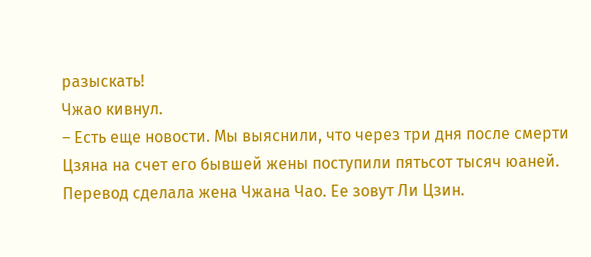разыскать!
Чжао кивнул.
– Есть еще новости. Мы выяснили, что через три дня после смерти Цзяна на счет его бывшей жены поступили пятьсот тысяч юаней. Перевод сделала жена Чжана Чао. Ее зовут Ли Цзин.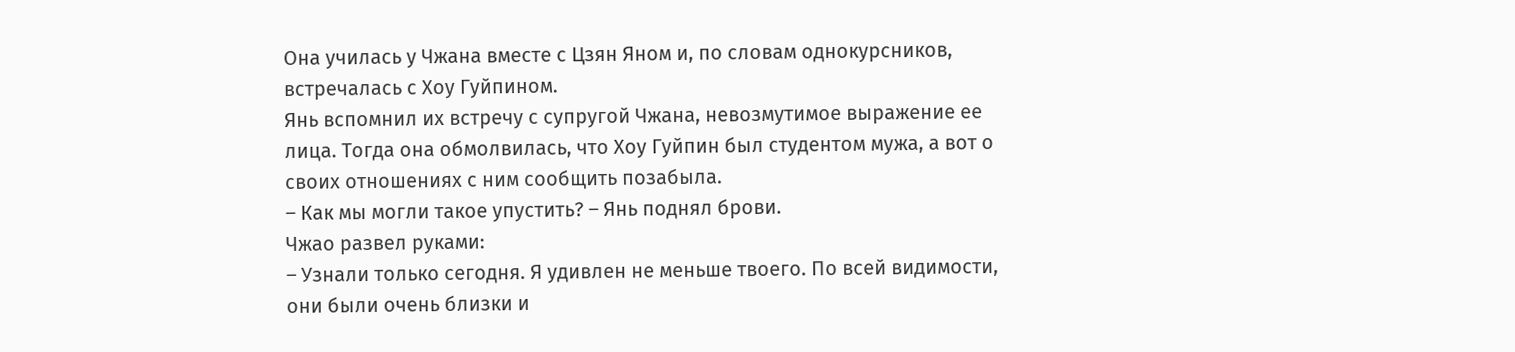Она училась у Чжана вместе с Цзян Яном и, по словам однокурсников, встречалась с Хоу Гуйпином.
Янь вспомнил их встречу с супругой Чжана, невозмутимое выражение ее лица. Тогда она обмолвилась, что Хоу Гуйпин был студентом мужа, а вот о своих отношениях с ним сообщить позабыла.
– Как мы могли такое упустить? – Янь поднял брови.
Чжао развел руками:
– Узнали только сегодня. Я удивлен не меньше твоего. По всей видимости, они были очень близки и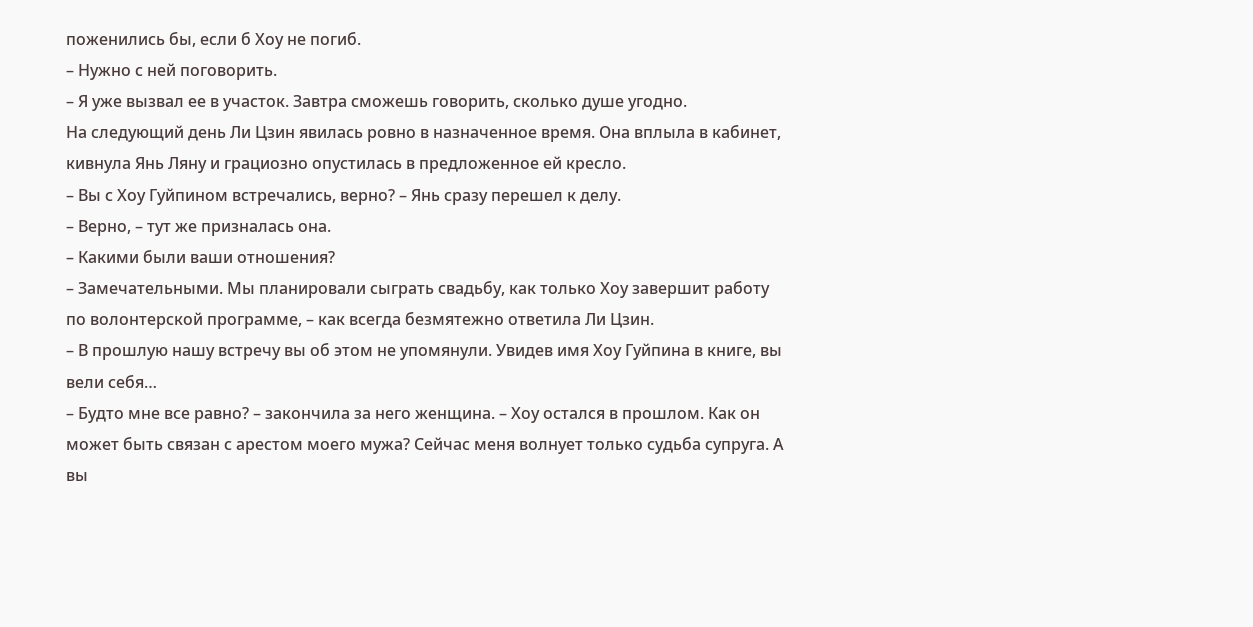поженились бы, если б Хоу не погиб.
– Нужно с ней поговорить.
– Я уже вызвал ее в участок. Завтра сможешь говорить, сколько душе угодно.
На следующий день Ли Цзин явилась ровно в назначенное время. Она вплыла в кабинет, кивнула Янь Ляну и грациозно опустилась в предложенное ей кресло.
– Вы с Хоу Гуйпином встречались, верно? – Янь сразу перешел к делу.
– Верно, – тут же призналась она.
– Какими были ваши отношения?
– Замечательными. Мы планировали сыграть свадьбу, как только Хоу завершит работу по волонтерской программе, – как всегда безмятежно ответила Ли Цзин.
– В прошлую нашу встречу вы об этом не упомянули. Увидев имя Хоу Гуйпина в книге, вы вели себя…
– Будто мне все равно? – закончила за него женщина. – Хоу остался в прошлом. Как он может быть связан с арестом моего мужа? Сейчас меня волнует только судьба супруга. А вы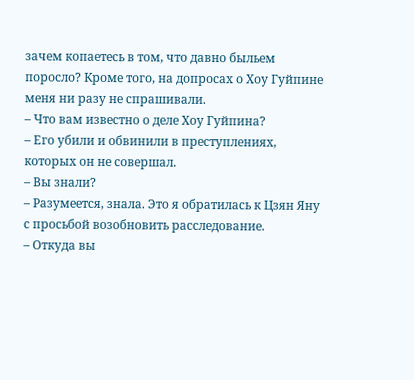зачем копаетесь в том, что давно быльем поросло? Кроме того, на допросах о Хоу Гуйпине меня ни разу не спрашивали.
– Что вам известно о деле Хоу Гуйпина?
– Его убили и обвинили в преступлениях, которых он не совершал.
– Вы знали?
– Разумеется, знала. Это я обратилась к Цзян Яну с просьбой возобновить расследование.
– Откуда вы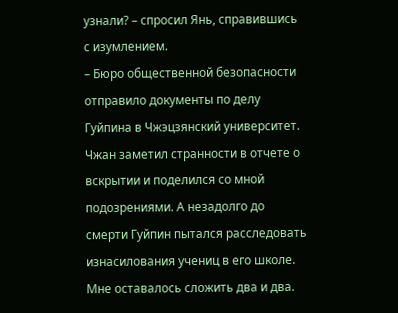узнали? – спросил Янь, справившись с изумлением.
– Бюро общественной безопасности отправило документы по делу Гуйпина в Чжэцзянский университет. Чжан заметил странности в отчете о вскрытии и поделился со мной подозрениями. А незадолго до смерти Гуйпин пытался расследовать изнасилования учениц в его школе. Мне оставалось сложить два и два.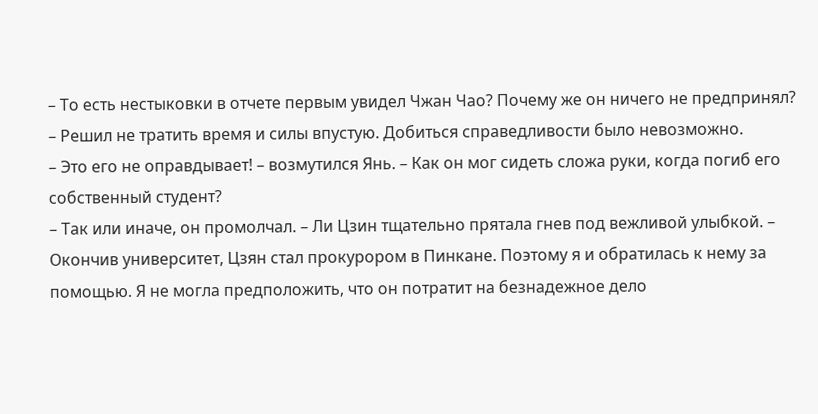– То есть нестыковки в отчете первым увидел Чжан Чао? Почему же он ничего не предпринял?
– Решил не тратить время и силы впустую. Добиться справедливости было невозможно.
– Это его не оправдывает! – возмутился Янь. – Как он мог сидеть сложа руки, когда погиб его собственный студент?
– Так или иначе, он промолчал. – Ли Цзин тщательно прятала гнев под вежливой улыбкой. – Окончив университет, Цзян стал прокурором в Пинкане. Поэтому я и обратилась к нему за помощью. Я не могла предположить, что он потратит на безнадежное дело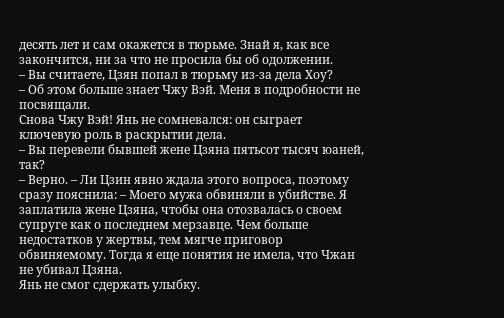десять лет и сам окажется в тюрьме. Знай я, как все закончится, ни за что не просила бы об одолжении.
– Вы считаете, Цзян попал в тюрьму из-за дела Хоу?
– Об этом больше знает Чжу Вэй. Меня в подробности не посвящали.
Снова Чжу Вэй! Янь не сомневался: он сыграет ключевую роль в раскрытии дела.
– Вы перевели бывшей жене Цзяна пятьсот тысяч юаней, так?
– Верно. – Ли Цзин явно ждала этого вопроса, поэтому сразу пояснила: – Моего мужа обвиняли в убийстве. Я заплатила жене Цзяна, чтобы она отозвалась о своем супруге как о последнем мерзавце. Чем больше недостатков у жертвы, тем мягче приговор обвиняемому. Тогда я еще понятия не имела, что Чжан не убивал Цзяна.
Янь не смог сдержать улыбку.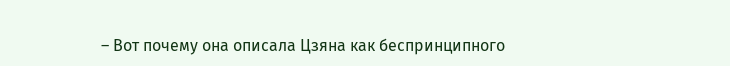– Вот почему она описала Цзяна как беспринципного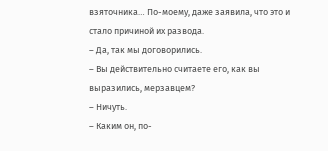взяточника… По-моему, даже заявила, что это и стало причиной их развода.
– Да, так мы договорились.
– Вы действительно считаете его, как вы выразились, мерзавцем?
– Ничуть.
– Каким он, по-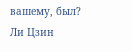вашему, был?
Ли Цзин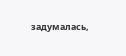задумалась,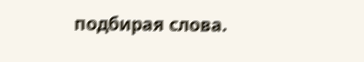подбирая слова.